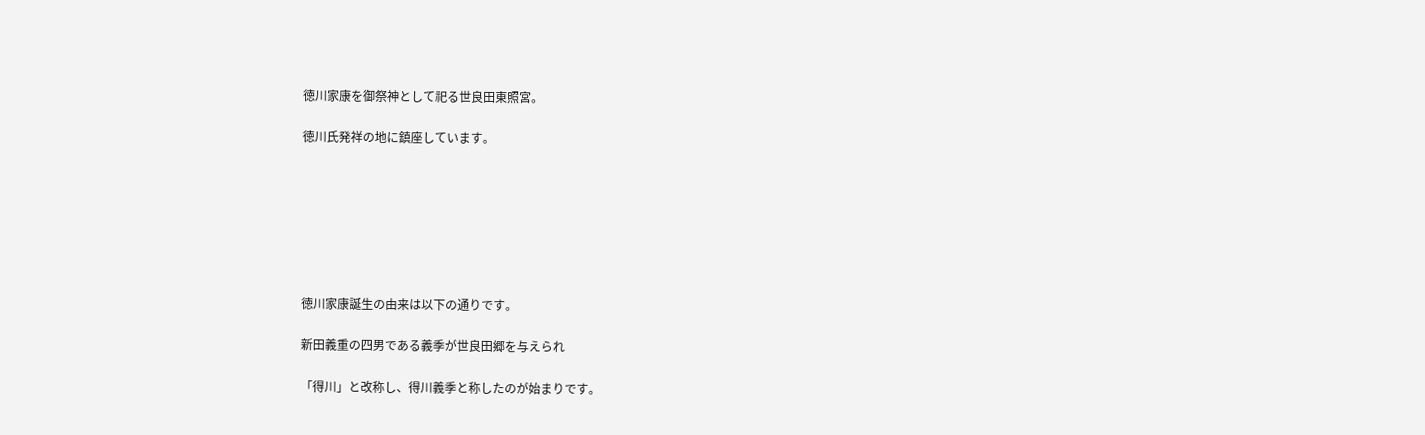徳川家康を御祭神として祀る世良田東照宮。

徳川氏発祥の地に鎮座しています。







徳川家康誕生の由来は以下の通りです。

新田義重の四男である義季が世良田郷を与えられ

「得川」と改称し、得川義季と称したのが始まりです。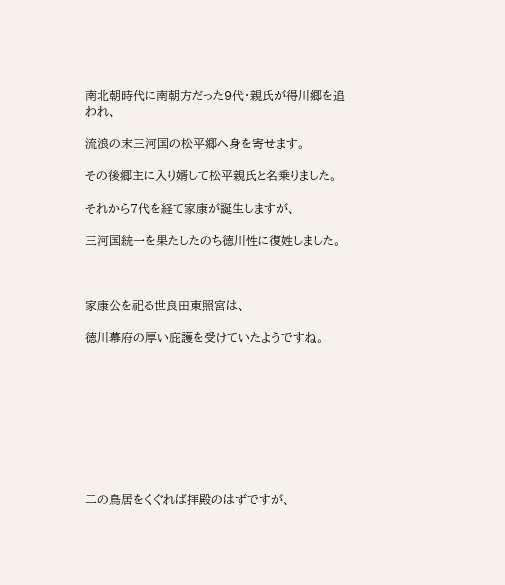南北朝時代に南朝方だった9代・親氏が得川郷を追われ、

流浪の末三河国の松平郷へ身を寄せます。

その後郷主に入り婿して松平親氏と名乗りました。

それから7代を経て家康が誕生しますが、

三河国統一を果たしたのち徳川性に復姓しました。



家康公を祀る世良田東照宮は、

徳川幕府の厚い庇護を受けていたようですね。









二の鳥居をくぐれば拝殿のはずですが、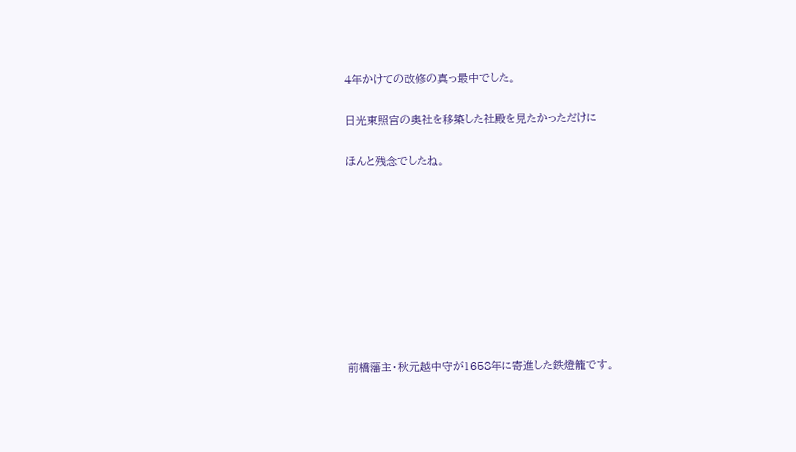4年かけての改修の真っ最中でした。

日光東照宮の奥社を移築した社殿を見たかっただけに

ほんと残念でしたね。









前橋藩主・秋元越中守が1658年に寄進した鉄燈籠です。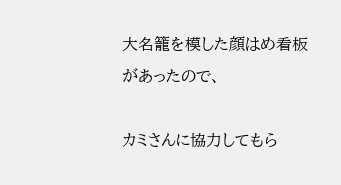大名籠を模した顔はめ看板があったので、

カミさんに協力してもら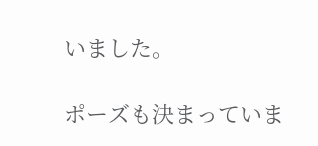いました。

ポーズも決まっていま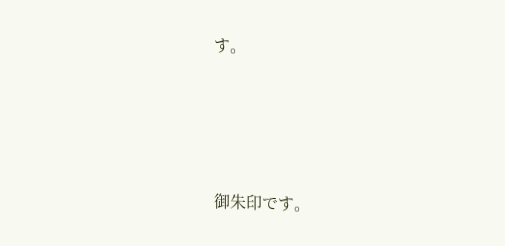す。







御朱印です。